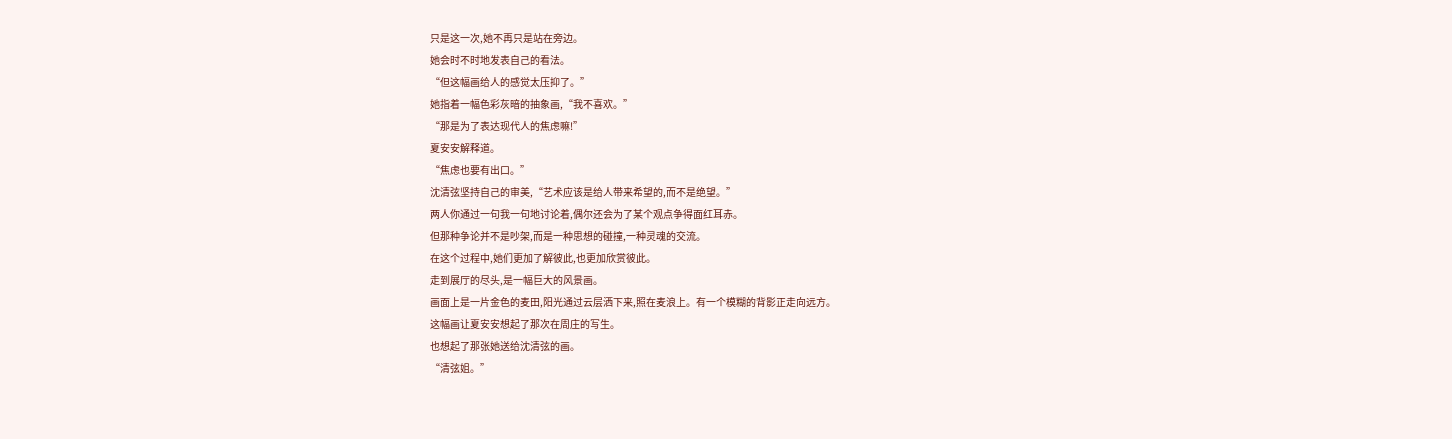只是这一次,她不再只是站在旁边。
她会时不时地发表自己的看法。
“但这幅画给人的感觉太压抑了。”
她指着一幅色彩灰暗的抽象画,“我不喜欢。”
“那是为了表达现代人的焦虑嘛!”
夏安安解释道。
“焦虑也要有出口。”
沈清弦坚持自己的审美,“艺术应该是给人带来希望的,而不是绝望。”
两人你通过一句我一句地讨论着,偶尔还会为了某个观点争得面红耳赤。
但那种争论并不是吵架,而是一种思想的碰撞,一种灵魂的交流。
在这个过程中,她们更加了解彼此,也更加欣赏彼此。
走到展厅的尽头,是一幅巨大的风景画。
画面上是一片金色的麦田,阳光通过云层洒下来,照在麦浪上。有一个模糊的背影正走向远方。
这幅画让夏安安想起了那次在周庄的写生。
也想起了那张她送给沈清弦的画。
“清弦姐。”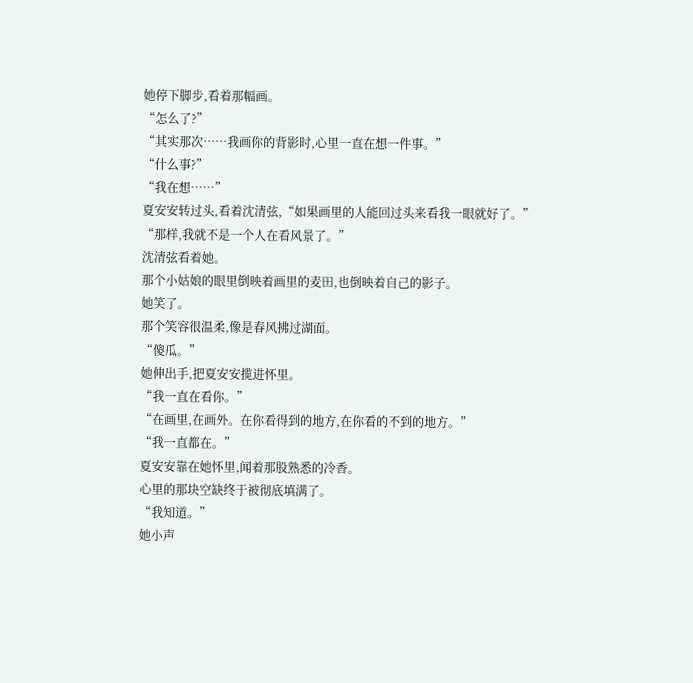她停下脚步,看着那幅画。
“怎么了?”
“其实那次……我画你的背影时,心里一直在想一件事。”
“什么事?”
“我在想……”
夏安安转过头,看着沈清弦,“如果画里的人能回过头来看我一眼就好了。”
“那样,我就不是一个人在看风景了。”
沈清弦看着她。
那个小姑娘的眼里倒映着画里的麦田,也倒映着自己的影子。
她笑了。
那个笑容很温柔,像是春风拂过湖面。
“傻瓜。”
她伸出手,把夏安安揽进怀里。
“我一直在看你。”
“在画里,在画外。在你看得到的地方,在你看的不到的地方。”
“我一直都在。”
夏安安靠在她怀里,闻着那股熟悉的冷香。
心里的那块空缺终于被彻底填满了。
“我知道。”
她小声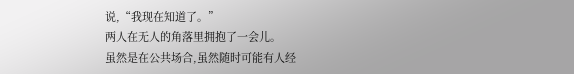说,“我现在知道了。”
两人在无人的角落里拥抱了一会儿。
虽然是在公共场合,虽然随时可能有人经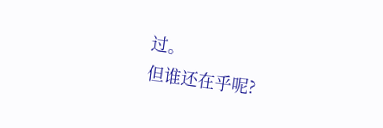过。
但谁还在乎呢?